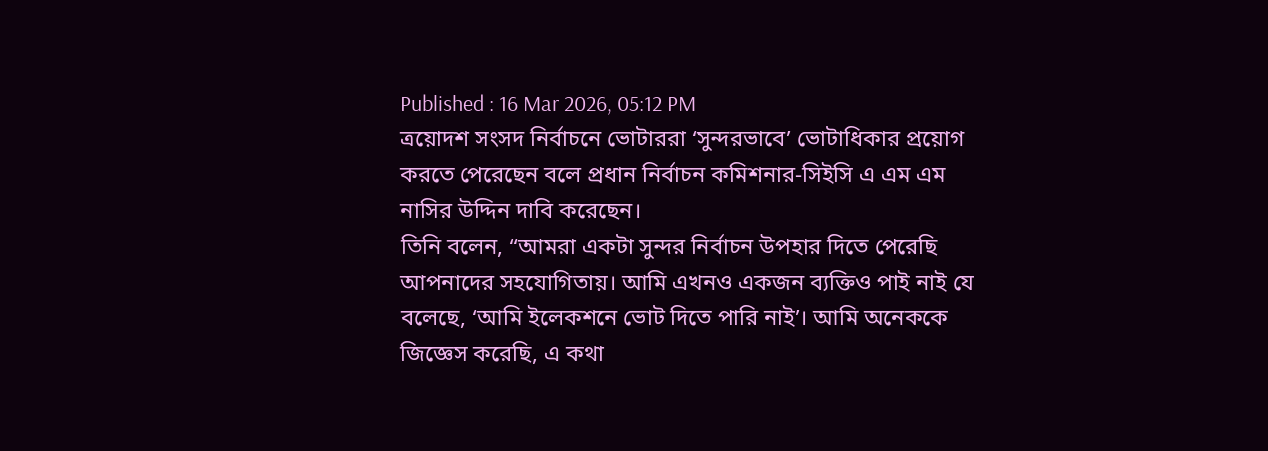Published : 16 Mar 2026, 05:12 PM
ত্রয়োদশ সংসদ নির্বাচনে ভোটাররা ‘সুন্দরভাবে’ ভোটাধিকার প্রয়োগ করতে পেরেছেন বলে প্রধান নির্বাচন কমিশনার-সিইসি এ এম এম নাসির উদ্দিন দাবি করেছেন।
তিনি বলেন, “আমরা একটা সুন্দর নির্বাচন উপহার দিতে পেরেছি আপনাদের সহযোগিতায়। আমি এখনও একজন ব্যক্তিও পাই নাই যে বলেছে, ‘আমি ইলেকশনে ভোট দিতে পারি নাই’। আমি অনেককে জিজ্ঞেস করেছি, এ কথা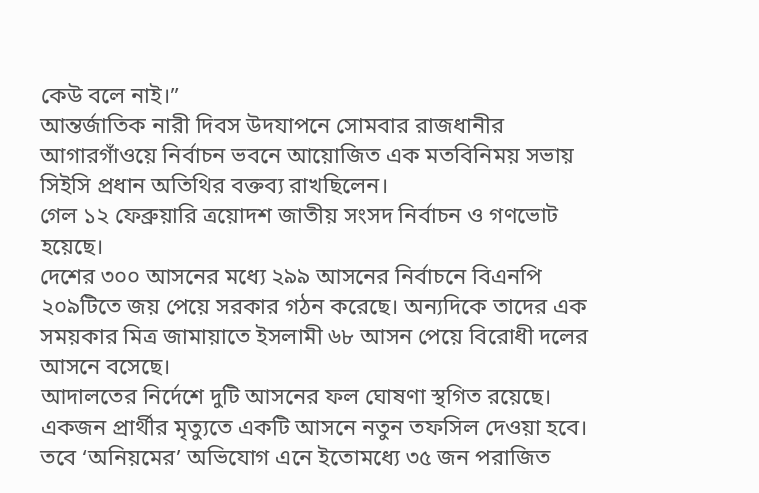কেউ বলে নাই।”
আন্তর্জাতিক নারী দিবস উদযাপনে সোমবার রাজধানীর আগারগাঁওয়ে নির্বাচন ভবনে আয়োজিত এক মতবিনিময় সভায় সিইসি প্রধান অতিথির বক্তব্য রাখছিলেন।
গেল ১২ ফেব্রুয়ারি ত্রয়োদশ জাতীয় সংসদ নির্বাচন ও গণভোট হয়েছে।
দেশের ৩০০ আসনের মধ্যে ২৯৯ আসনের নির্বাচনে বিএনপি ২০৯টিতে জয় পেয়ে সরকার গঠন করেছে। অন্যদিকে তাদের এক সময়কার মিত্র জামায়াতে ইসলামী ৬৮ আসন পেয়ে বিরোধী দলের আসনে বসেছে।
আদালতের নির্দেশে দুটি আসনের ফল ঘোষণা স্থগিত রয়েছে। একজন প্রার্থীর মৃত্যুতে একটি আসনে নতুন তফসিল দেওয়া হবে।
তবে ‘অনিয়মের’ অভিযোগ এনে ইতোমধ্যে ৩৫ জন পরাজিত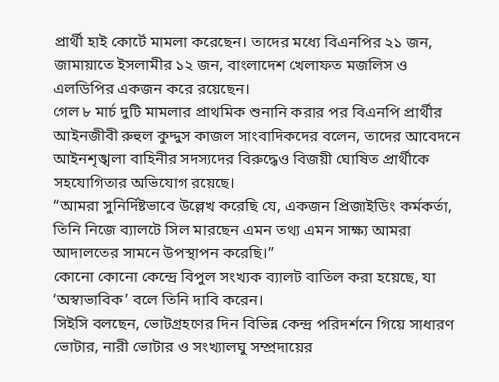প্রার্থী হাই কোর্টে মামলা করেছেন। তাদের মধ্যে বিএনপির ২১ জন, জামায়াতে ইসলামীর ১২ জন, বাংলাদেশ খেলাফত মজলিস ও এলডিপির একজন করে রয়েছেন।
গেল ৮ মার্চ দুটি মামলার প্রাথমিক শুনানি করার পর বিএনপি প্রার্থীর আইনজীবী রুহুল কুদ্দুস কাজল সাংবাদিকদের বলেন, তাদের আবেদনে আইনশৃঙ্খলা বাহিনীর সদস্যদের বিরুদ্ধেও বিজয়ী ঘোষিত প্রার্থীকে সহযোগিতার অভিযোগ রয়েছে।
“আমরা সুনির্দিষ্টভাবে উল্লেখ করেছি যে, একজন প্রিজাইডিং কর্মকর্তা, তিনি নিজে ব্যালটে সিল মারছেন এমন তথ্য এমন সাক্ষ্য আমরা আদালতের সামনে উপস্থাপন করেছি।”
কোনো কোনো কেন্দ্রে বিপুল সংখ্যক ব্যালট বাতিল করা হয়েছে, যা ‘অস্বাভাবিক’ বলে তিনি দাবি করেন।
সিইসি বলছেন, ভোটগ্রহণের দিন বিভিন্ন কেন্দ্র পরিদর্শনে গিয়ে সাধারণ ভোটার, নারী ভোটার ও সংখ্যালঘু সম্প্রদায়ের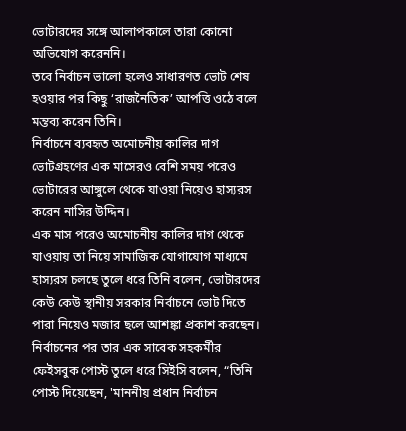ভোটারদের সঙ্গে আলাপকালে তারা কোনো অভিযোগ করেননি।
তবে নির্বাচন ভালো হলেও সাধারণত ভোট শেষ হওয়ার পর কিছু ‘রাজনৈতিক’ আপত্তি ওঠে বলে মন্তব্য করেন তিনি।
নির্বাচনে ব্যবহৃত অমোচনীয় কালির দাগ ভোটগ্রহণের এক মাসেরও বেশি সময় পরেও ভোটারের আঙ্গুলে থেকে যাওয়া নিয়েও হাস্যরস করেন নাসির উদ্দিন।
এক মাস পরেও অমোচনীয় কালির দাগ থেকে যাওয়ায় তা নিয়ে সামাজিক যোগাযোগ মাধ্যমে হাস্যরস চলছে তুলে ধরে তিনি বলেন, ভোটারদের কেউ কেউ স্থানীয় সরকার নির্বাচনে ভোট দিতে পারা নিয়েও মজার ছলে আশঙ্কা প্রকাশ করছেন।
নির্বাচনের পর তার এক সাবেক সহকর্মীর ফেইসবুক পোস্ট তুলে ধরে সিইসি বলেন, “তিনি পোস্ট দিয়েছেন, 'মাননীয় প্রধান নির্বাচন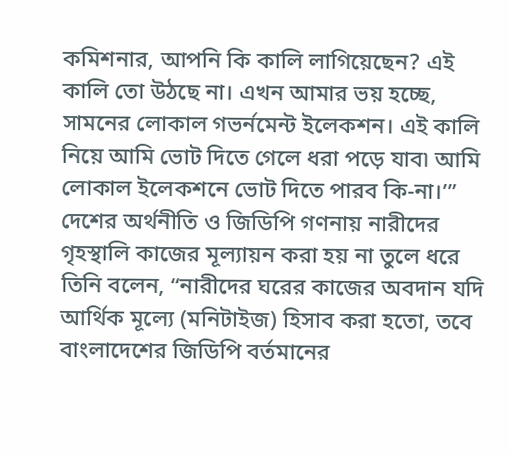কমিশনার, আপনি কি কালি লাগিয়েছেন? এই কালি তো উঠছে না। এখন আমার ভয় হচ্ছে, সামনের লোকাল গভর্নমেন্ট ইলেকশন। এই কালি নিয়ে আমি ভোট দিতে গেলে ধরা পড়ে যাব৷ আমি লোকাল ইলেকশনে ভোট দিতে পারব কি-না।’”
দেশের অর্থনীতি ও জিডিপি গণনায় নারীদের গৃহস্থালি কাজের মূল্যায়ন করা হয় না তুলে ধরে তিনি বলেন, “নারীদের ঘরের কাজের অবদান যদি আর্থিক মূল্যে (মনিটাইজ) হিসাব করা হতো, তবে বাংলাদেশের জিডিপি বর্তমানের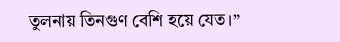তুলনায় তিনগুণ বেশি হয়ে যেত।”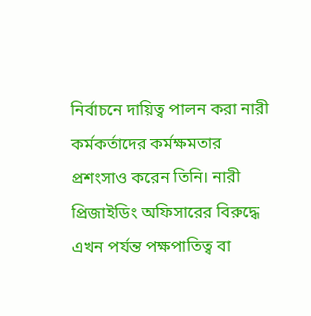নির্বাচনে দায়িত্ব পালন করা নারী কর্মকর্তাদের কর্মক্ষমতার প্রশংসাও করেন তিনি। নারী প্রিজাইডিং অফিসারের বিরুদ্ধে এখন পর্যন্ত পক্ষপাতিত্ব বা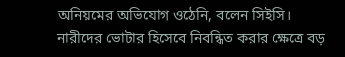অনিয়মের অভিযোগ ওঠেনি, বলেন সিইসি।
নারীদের ভোটার হিসেবে নিবন্ধিত করার ক্ষেত্রে বড়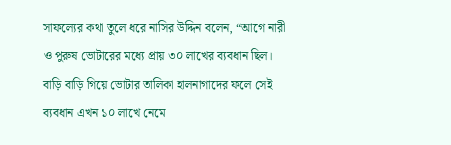সাফল্যের কথা তুলে ধরে নাসির উদ্দিন বলেন, “আগে নারী ও পুরুষ ভোটারের মধ্যে প্রায় ৩০ লাখের ব্যবধান ছিল। বাড়ি বাড়ি গিয়ে ভোটার তালিকা হালনাগাদের ফলে সেই ব্যবধান এখন ১০ লাখে নেমে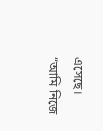এসেছে।
“আমি নিজে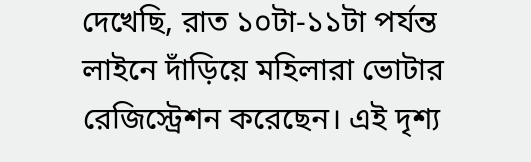দেখেছি, রাত ১০টা-১১টা পর্যন্ত লাইনে দাঁড়িয়ে মহিলারা ভোটার রেজিস্ট্রেশন করেছেন। এই দৃশ্য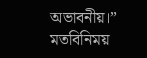অভাবনীয়।”
মতবিনিময়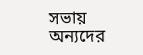সভায় অন্যদের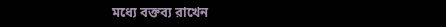মধ্যে বক্তব্য রাখেন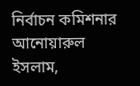নির্বাচন কমিশনার আনোয়ারুল ইসলাম,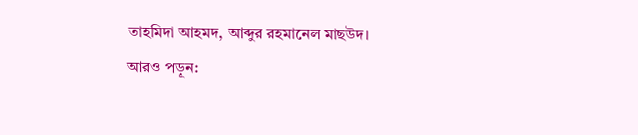তাহমিদা আহমদ, আব্দুর রহমানেল মাছউদ।
আরও পড়ূন: